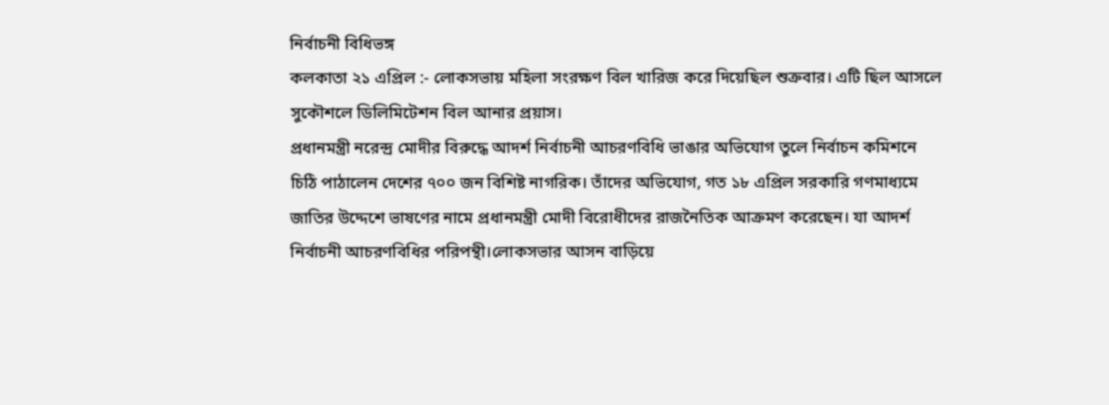নির্বাচনী বিধিভঙ্গ
কলকাতা ২১ এপ্রিল :- লোকসভায় মহিলা সংরক্ষণ বিল খারিজ করে দিয়েছিল শুক্রবার। এটি ছিল আসলে সুকৌশলে ডিলিমিটেশন বিল আনার প্রয়াস।
প্রধানমন্ত্রী নরেন্দ্র মোদীর বিরুদ্ধে আদর্শ নির্বাচনী আচরণবিধি ভাঙার অভিযোগ তুলে নির্বাচন কমিশনে চিঠি পাঠালেন দেশের ৭০০ জন বিশিষ্ট নাগরিক। তাঁদের অভিযোগ, গত ১৮ এপ্রিল সরকারি গণমাধ্যমে জাতির উদ্দেশে ভাষণের নামে প্রধানমন্ত্রী মোদী বিরোধীদের রাজনৈতিক আক্রমণ করেছেন। যা আদর্শ নির্বাচনী আচরণবিধির পরিপন্থী।লোকসভার আসন বাড়িয়ে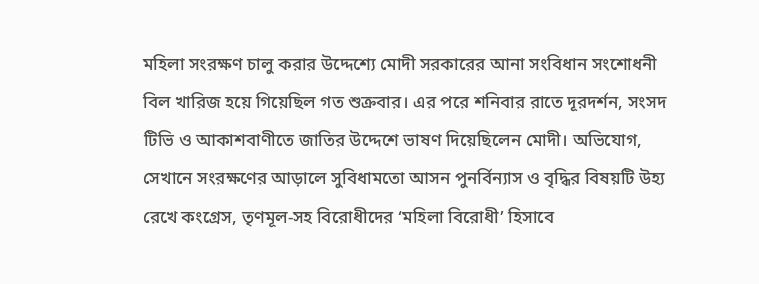মহিলা সংরক্ষণ চালু করার উদ্দেশ্যে মোদী সরকারের আনা সংবিধান সংশোধনী বিল খারিজ হয়ে গিয়েছিল গত শুক্রবার। এর পরে শনিবার রাতে দূরদর্শন, সংসদ টিভি ও আকাশবাণীতে জাতির উদ্দেশে ভাষণ দিয়েছিলেন মোদী। অভিযোগ, সেখানে সংরক্ষণের আড়ালে সুবিধামতো আসন পুনর্বিন্যাস ও বৃদ্ধির বিষয়টি উহ্য রেখে কংগ্রেস, তৃণমূল-সহ বিরোধীদের ‘মহিলা বিরোধী’ হিসাবে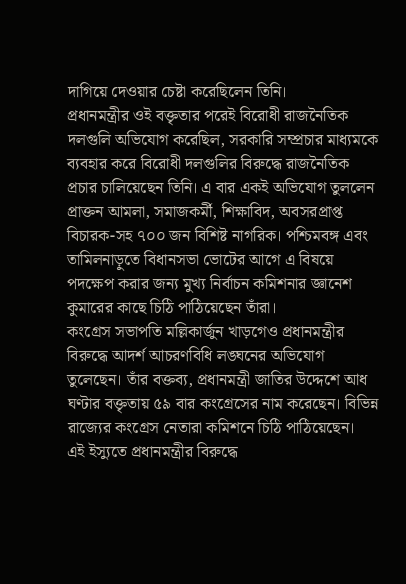দাগিয়ে দেওয়ার চেষ্টা করেছিলেন তিনি।
প্রধানমন্ত্রীর ওই বক্তৃতার পরেই বিরোধী রাজনৈতিক দলগুলি অভিযোগ করেছিল, সরকারি সম্প্রচার মাধ্যমকে ব্যবহার করে বিরোধী দলগুলির বিরুদ্ধে রাজনৈতিক প্রচার চালিয়েছেন তিনি। এ বার একই অভিযোগ তুললেন প্রাক্তন আমলা, সমাজকর্মী, শিক্ষাবিদ, অবসরপ্রাপ্ত বিচারক-সহ ৭০০ জন বিশিষ্ট নাগরিক। পশ্চিমবঙ্গ এবং তামিলনাড়ুতে বিধানসভা ভোটের আগে এ বিষয়ে পদক্ষেপ করার জন্য মুখ্য নির্বাচন কমিশনার জ্ঞানেশ কুমারের কাছে চিঠি পাঠিয়েছেন তাঁরা।
কংগ্রেস সভাপতি মল্লিকার্জুন খাড়গেও প্রধানমন্ত্রীর বিরুদ্ধে আদর্শ আচরণবিধি লঙ্ঘনের অভিযোগ তুলেছেন। তাঁর বক্তব্য, প্রধানমন্ত্রী জাতির উদ্দেশে আধ ঘণ্টার বক্তৃতায় ৫৯ বার কংগ্রেসের নাম করেছেন। বিভিন্ন রাজ্যের কংগ্রেস নেতারা কমিশনে চিঠি পাঠিয়েছেন।
এই ইস্যুতে প্রধানমন্ত্রীর বিরুদ্ধে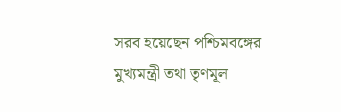সরব হয়েছেন পশ্চিমবঙ্গের মুখ্যমন্ত্রী তথা তৃণমূল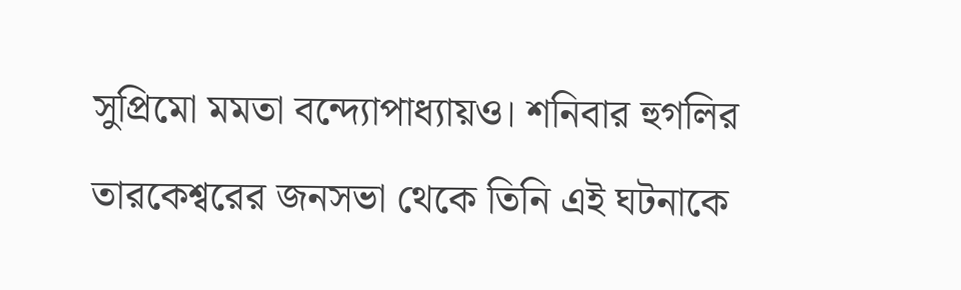সুপ্রিমো মমতা বন্দ্যোপাধ্যায়ও। শনিবার হুগলির তারকেশ্বরের জনসভা থেকে তিনি এই ঘটনাকে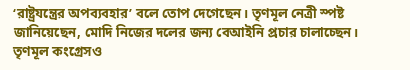‘রাষ্ট্রযন্ত্রের অপব্যবহার’ বলে তোপ দেগেছেন। তৃণমূল নেত্রী স্পষ্ট জানিয়েছেন, মোদি নিজের দলের জন্য বেআইনি প্রচার চালাচ্ছেন। তৃণমূল কংগ্রেসও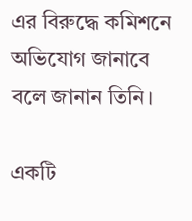এর বিরুদ্ধে কমিশনে অভিযোগ জানাবে বলে জানান তিনি।

একটি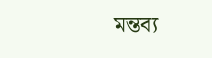মন্তব্য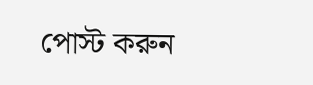পোস্ট করুন